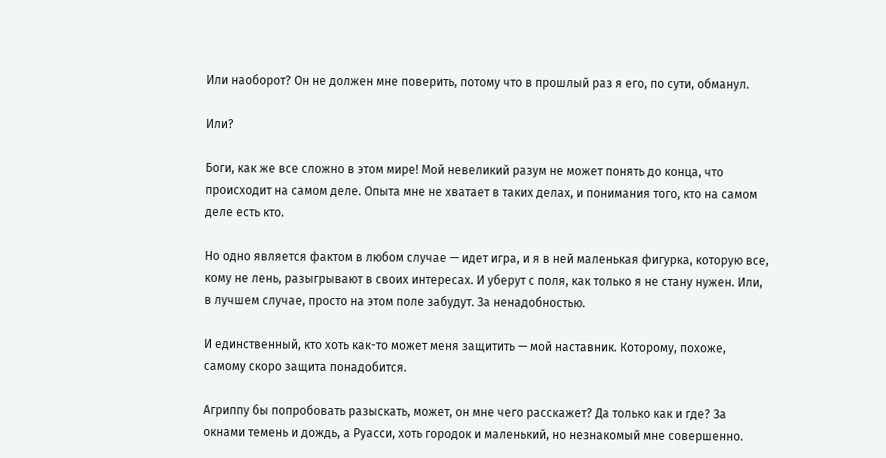Или наоборот? Он не должен мне поверить, потому что в прошлый раз я его, по сути, обманул.

Или?

Боги, как же все сложно в этом мире! Мой невеликий разум не может понять до конца, что происходит на самом деле. Опыта мне не хватает в таких делах, и понимания того, кто на самом деле есть кто.

Но одно является фактом в любом случае — идет игра, и я в ней маленькая фигурка, которую все, кому не лень, разыгрывают в своих интересах. И уберут с поля, как только я не стану нужен. Или, в лучшем случае, просто на этом поле забудут. За ненадобностью.

И единственный, кто хоть как-то может меня защитить — мой наставник. Которому, похоже, самому скоро защита понадобится.

Агриппу бы попробовать разыскать, может, он мне чего расскажет? Да только как и где? За окнами темень и дождь, а Руасси, хоть городок и маленький, но незнакомый мне совершенно.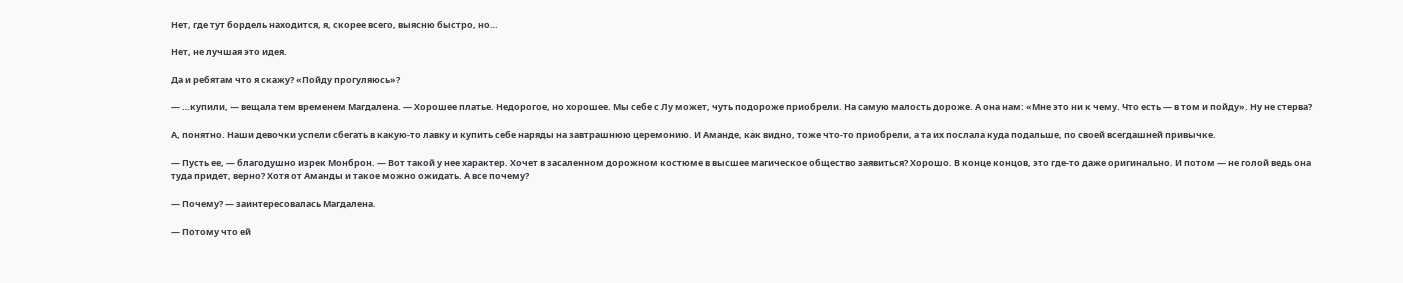Нет, где тут бордель находится, я, скорее всего, выясню быстро, но…

Нет, не лучшая это идея.

Да и ребятам что я скажу? «Пойду прогуляюсь»?

— …купили, — вещала тем временем Магдалена. — Хорошее платье. Недорогое, но хорошее. Мы себе с Лу может, чуть подороже приобрели. На самую малость дороже. А она нам: «Мне это ни к чему. Что есть — в том и пойду». Ну не стерва?

А, понятно. Наши девочки успели сбегать в какую-то лавку и купить себе наряды на завтрашнюю церемонию. И Аманде, как видно, тоже что-то приобрели, а та их послала куда подальше, по своей всегдашней привычке.

— Пусть ее, — благодушно изрек Монброн. — Вот такой у нее характер. Хочет в засаленном дорожном костюме в высшее магическое общество заявиться? Хорошо. В конце концов, это где-то даже оригинально. И потом — не голой ведь она туда придет, верно? Хотя от Аманды и такое можно ожидать. А все почему?

— Почему? — заинтересовалась Магдалена.

— Потому что ей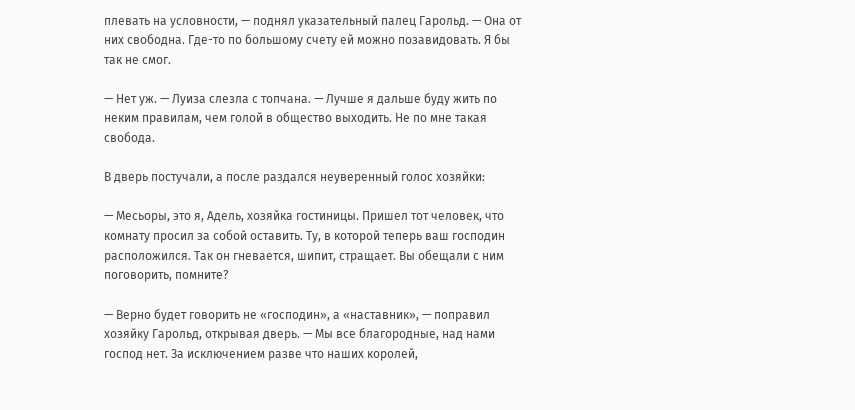плевать на условности, — поднял указательный палец Гарольд. — Она от них свободна. Где-то по большому счету ей можно позавидовать. Я бы так не смог.

— Нет уж. — Луиза слезла с топчана. — Лучше я дальше буду жить по неким правилам, чем голой в общество выходить. Не по мне такая свобода.

В дверь постучали, а после раздался неуверенный голос хозяйки:

— Месьоры, это я, Адель, хозяйка гостиницы. Пришел тот человек, что комнату просил за собой оставить. Ту, в которой теперь ваш господин расположился. Так он гневается, шипит, стращает. Вы обещали с ним поговорить, помните?

— Верно будет говорить не «господин», а «наставник», — поправил хозяйку Гарольд, открывая дверь. — Мы все благородные, над нами господ нет. За исключением разве что наших королей,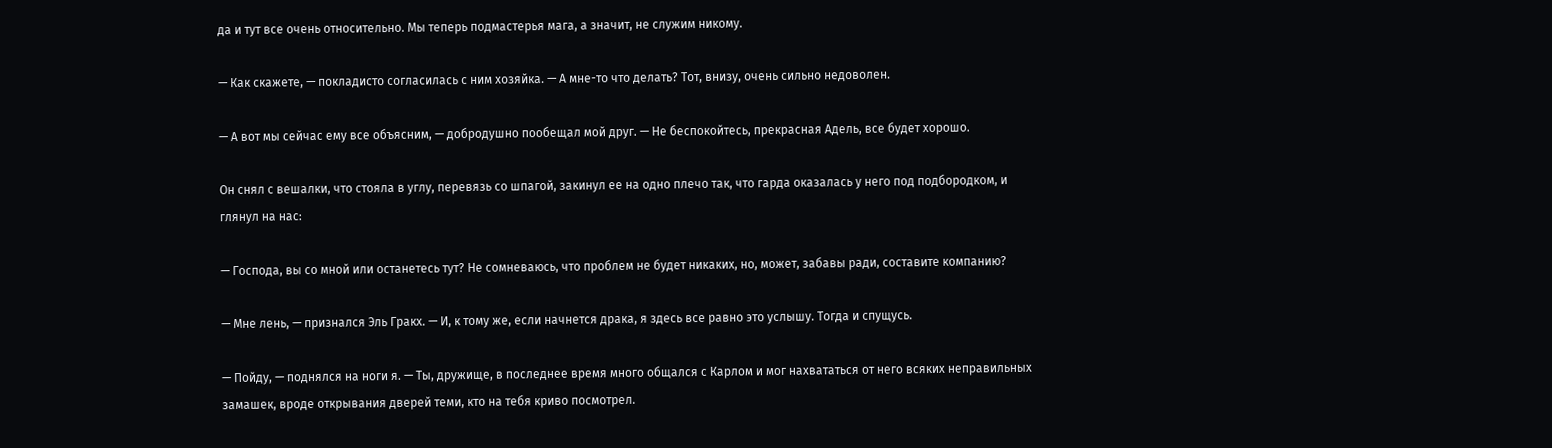да и тут все очень относительно. Мы теперь подмастерья мага, а значит, не служим никому.

— Как скажете, — покладисто согласилась с ним хозяйка. — А мне-то что делать? Тот, внизу, очень сильно недоволен.

— А вот мы сейчас ему все объясним, — добродушно пообещал мой друг. — Не беспокойтесь, прекрасная Адель, все будет хорошо.

Он снял с вешалки, что стояла в углу, перевязь со шпагой, закинул ее на одно плечо так, что гарда оказалась у него под подбородком, и глянул на нас:

— Господа, вы со мной или останетесь тут? Не сомневаюсь, что проблем не будет никаких, но, может, забавы ради, составите компанию?

— Мне лень, — признался Эль Гракх. — И, к тому же, если начнется драка, я здесь все равно это услышу. Тогда и спущусь.

— Пойду, — поднялся на ноги я. — Ты, дружище, в последнее время много общался с Карлом и мог нахвататься от него всяких неправильных замашек, вроде открывания дверей теми, кто на тебя криво посмотрел.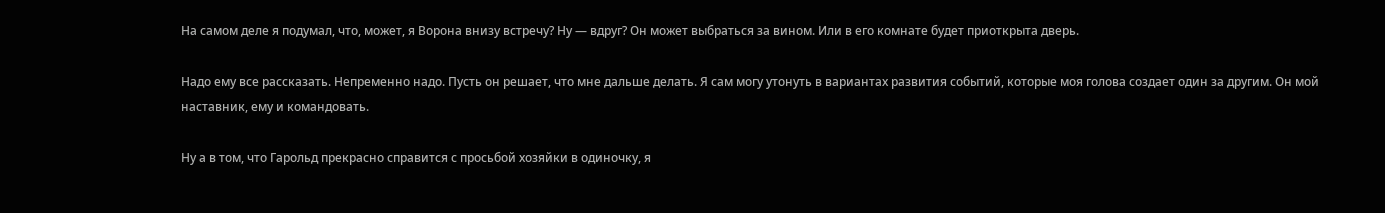На самом деле я подумал, что, может, я Ворона внизу встречу? Ну — вдруг? Он может выбраться за вином. Или в его комнате будет приоткрыта дверь.

Надо ему все рассказать. Непременно надо. Пусть он решает, что мне дальше делать. Я сам могу утонуть в вариантах развития событий, которые моя голова создает один за другим. Он мой наставник, ему и командовать.

Ну а в том, что Гарольд прекрасно справится с просьбой хозяйки в одиночку, я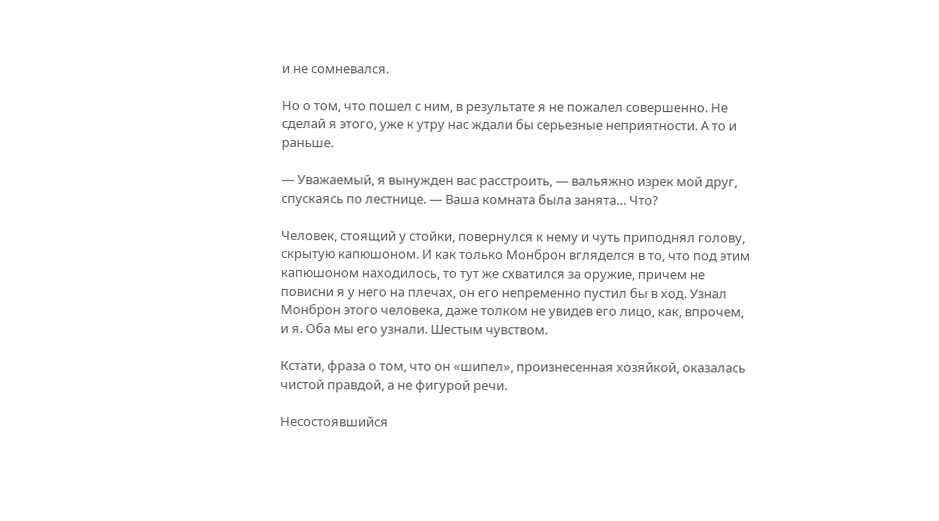и не сомневался.

Но о том, что пошел с ним, в результате я не пожалел совершенно. Не сделай я этого, уже к утру нас ждали бы серьезные неприятности. А то и раньше.

— Уважаемый, я вынужден вас расстроить, — вальяжно изрек мой друг, спускаясь по лестнице. — Ваша комната была занята… Что?

Человек, стоящий у стойки, повернулся к нему и чуть приподнял голову, скрытую капюшоном. И как только Монброн вгляделся в то, что под этим капюшоном находилось, то тут же схватился за оружие, причем не повисни я у него на плечах, он его непременно пустил бы в ход. Узнал Монброн этого человека, даже толком не увидев его лицо, как, впрочем, и я. Оба мы его узнали. Шестым чувством.

Кстати, фраза о том, что он «шипел», произнесенная хозяйкой, оказалась чистой правдой, а не фигурой речи.

Несостоявшийся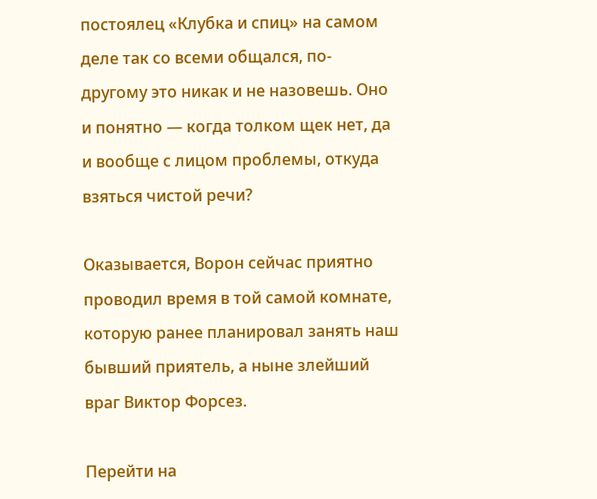постоялец «Клубка и спиц» на самом деле так со всеми общался, по-другому это никак и не назовешь. Оно и понятно — когда толком щек нет, да и вообще с лицом проблемы, откуда взяться чистой речи?

Оказывается, Ворон сейчас приятно проводил время в той самой комнате, которую ранее планировал занять наш бывший приятель, а ныне злейший враг Виктор Форсез.

Перейти на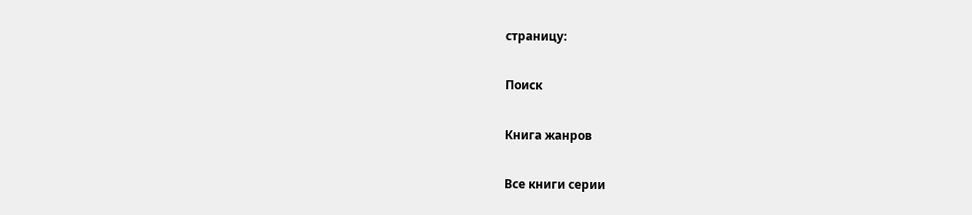страницу:

Поиск

Книга жанров

Все книги серии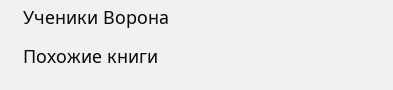Ученики Ворона

Похожие книги